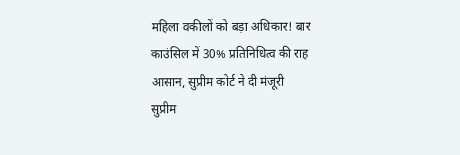महिला वकीलों को बड़ा अधिकार! बार काउंसिल में 30% प्रतिनिधित्व की राह आसान, सुप्रीम कोर्ट ने दी मंजूरी
सुप्रीम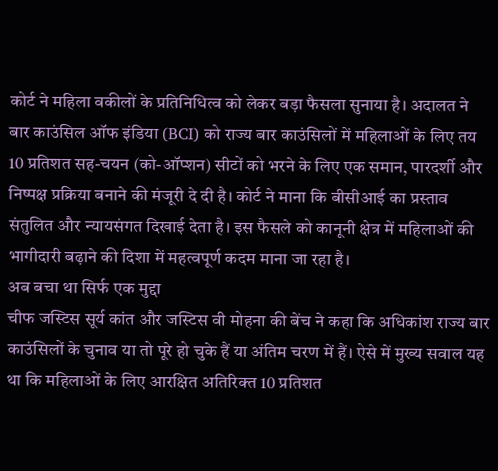कोर्ट ने महिला वकीलों के प्रतिनिधित्व को लेकर बड़ा फैसला सुनाया है। अदालत ने बार काउंसिल ऑफ इंडिया (BCI) को राज्य बार काउंसिलों में महिलाओं के लिए तय 10 प्रतिशत सह-चयन (को-ऑप्शन) सीटों को भरने के लिए एक समान, पारदर्शी और निष्पक्ष प्रक्रिया बनाने की मंजूरी दे दी है। कोर्ट ने माना कि बीसीआई का प्रस्ताव संतुलित और न्यायसंगत दिखाई देता है। इस फैसले को कानूनी क्षेत्र में महिलाओं की भागीदारी बढ़ाने की दिशा में महत्वपूर्ण कदम माना जा रहा है।
अब बचा था सिर्फ एक मुद्दा
चीफ जस्टिस सूर्य कांत और जस्टिस वी मोहना की बेंच ने कहा कि अधिकांश राज्य बार काउंसिलों के चुनाव या तो पूरे हो चुके हैं या अंतिम चरण में हैं। ऐसे में मुख्य सवाल यह था कि महिलाओं के लिए आरक्षित अतिरिक्त 10 प्रतिशत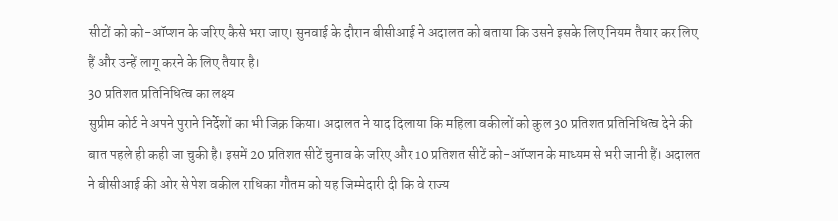सीटों को को-ऑप्शन के जरिए कैसे भरा जाए। सुनवाई के दौरान बीसीआई ने अदालत को बताया कि उसने इसके लिए नियम तैयार कर लिए हैं और उन्हें लागू करने के लिए तैयार है।
30 प्रतिशत प्रतिनिधित्व का लक्ष्य
सुप्रीम कोर्ट ने अपने पुराने निर्देशों का भी जिक्र किया। अदालत ने याद दिलाया कि महिला वकीलों को कुल 30 प्रतिशत प्रतिनिधित्व देने की बात पहले ही कही जा चुकी है। इसमें 20 प्रतिशत सीटें चुनाव के जरिए और 10 प्रतिशत सीटें को-ऑप्शन के माध्यम से भरी जानी हैं। अदालत ने बीसीआई की ओर से पेश वकील राधिका गौतम को यह जिम्मेदारी दी कि वे राज्य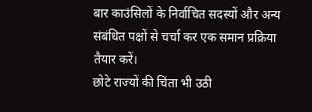बार काउंसिलों के निर्वाचित सदस्यों और अन्य संबंधित पक्षों से चर्चा कर एक समान प्रक्रिया तैयार करें।
छोटे राज्यों की चिंता भी उठी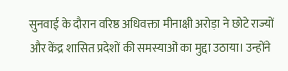सुनवाई के दौरान वरिष्ठ अधिवक्ता मीनाक्षी अरोड़ा ने छोटे राज्यों और केंद्र शासित प्रदेशों की समस्याओं का मुद्दा उठाया। उन्होंने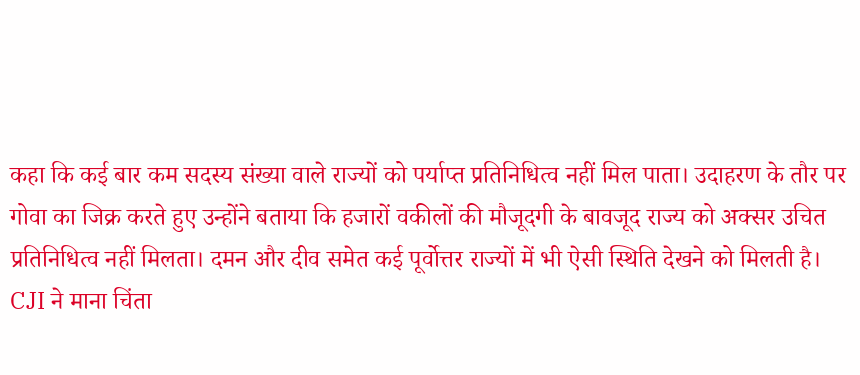कहा कि कई बार कम सदस्य संख्या वाले राज्यों को पर्याप्त प्रतिनिधित्व नहीं मिल पाता। उदाहरण के तौर पर गोवा का जिक्र करते हुए उन्होंने बताया कि हजारों वकीलों की मौजूदगी के बावजूद राज्य को अक्सर उचित प्रतिनिधित्व नहीं मिलता। दमन और दीव समेत कई पूर्वोत्तर राज्यों में भी ऐसी स्थिति देखने को मिलती है।
CJI ने माना चिंता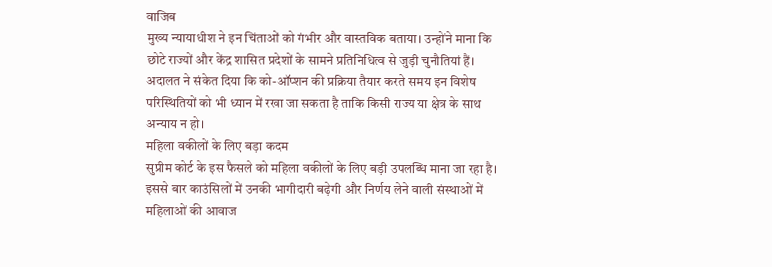वाजिब
मुख्य न्यायाधीश ने इन चिंताओं को गंभीर और वास्तविक बताया। उन्होंने माना कि छोटे राज्यों और केंद्र शासित प्रदेशों के सामने प्रतिनिधित्व से जुड़ी चुनौतियां हैं। अदालत ने संकेत दिया कि को-ऑप्शन की प्रक्रिया तैयार करते समय इन विशेष परिस्थितियों को भी ध्यान में रखा जा सकता है ताकि किसी राज्य या क्षेत्र के साथ अन्याय न हो।
महिला वकीलों के लिए बड़ा कदम
सुप्रीम कोर्ट के इस फैसले को महिला वकीलों के लिए बड़ी उपलब्धि माना जा रहा है। इससे बार काउंसिलों में उनकी भागीदारी बढ़ेगी और निर्णय लेने वाली संस्थाओं में महिलाओं की आवाज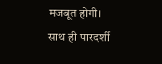मजबूत होगी। साथ ही पारदर्शी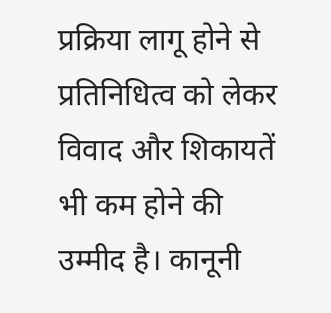प्रक्रिया लागू होने से प्रतिनिधित्व को लेकर विवाद और शिकायतें भी कम होने की उम्मीद है। कानूनी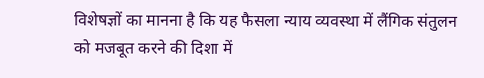विशेषज्ञों का मानना है कि यह फैसला न्याय व्यवस्था में लैंगिक संतुलन को मजबूत करने की दिशा में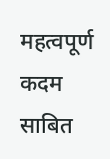महत्वपूर्ण कदम साबित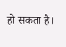हो सकता है।